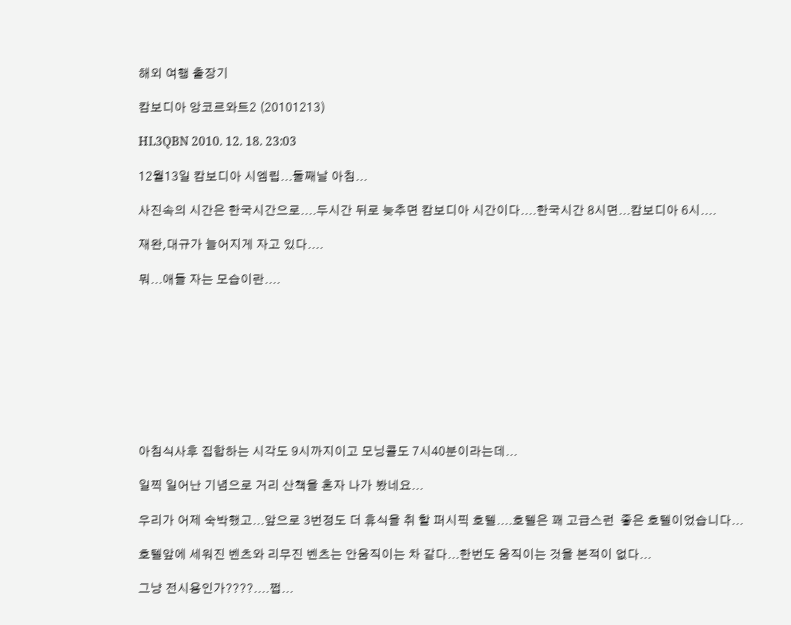해외 여행 출장기

캄보디아 앙코르와트2 (20101213)

HL3QBN 2010. 12. 18. 23:03

12월13일 캄보디아 시엠립...둘째날 아침...

사진속의 시간은 한국시간으로....두시간 뒤로 늦추면 캄보디아 시간이다....한국시간 8시면...캄보디아 6시....

재완,대규가 늘어지게 자고 있다....

뭐...애들 자는 모습이란....









아침식사후 집합하는 시각도 9시까지이고 모닝콜도 7시40분이라는데...

일찍 일어난 기념으로 거리 산책을 혼자 나가 봤네요...

우리가 어제 숙박했고...앞으로 3번정도 더 휴식을 취 할 퍼시픽 호텔....호텔은 꽤 고급스런  좋은 호텔이었습니다...

호텔앞에 세워진 벤츠와 리무진 벤츠는 안움직이는 차 같다...한번도 움직이는 것을 본적이 없다...

그냥 전시용인가????....쩝...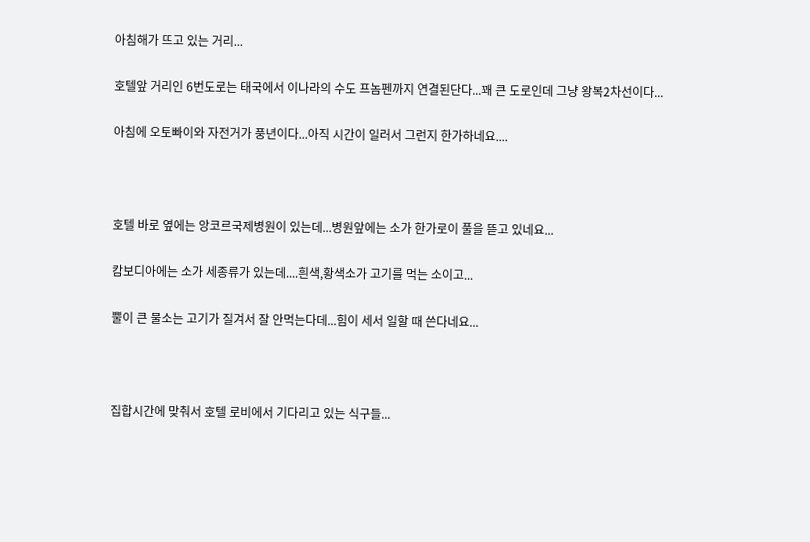아침해가 뜨고 있는 거리...

호텔앞 거리인 6번도로는 태국에서 이나라의 수도 프놈펜까지 연결된단다...꽤 큰 도로인데 그냥 왕복2차선이다...

아침에 오토빠이와 자전거가 풍년이다...아직 시간이 일러서 그런지 한가하네요....



호텔 바로 옆에는 앙코르국제병원이 있는데...병원앞에는 소가 한가로이 풀을 뜯고 있네요...

캄보디아에는 소가 세종류가 있는데....흰색,황색소가 고기를 먹는 소이고...

뿔이 큰 물소는 고기가 질겨서 잘 안먹는다데...힘이 세서 일할 때 쓴다네요...



집합시간에 맞춰서 호텔 로비에서 기다리고 있는 식구들...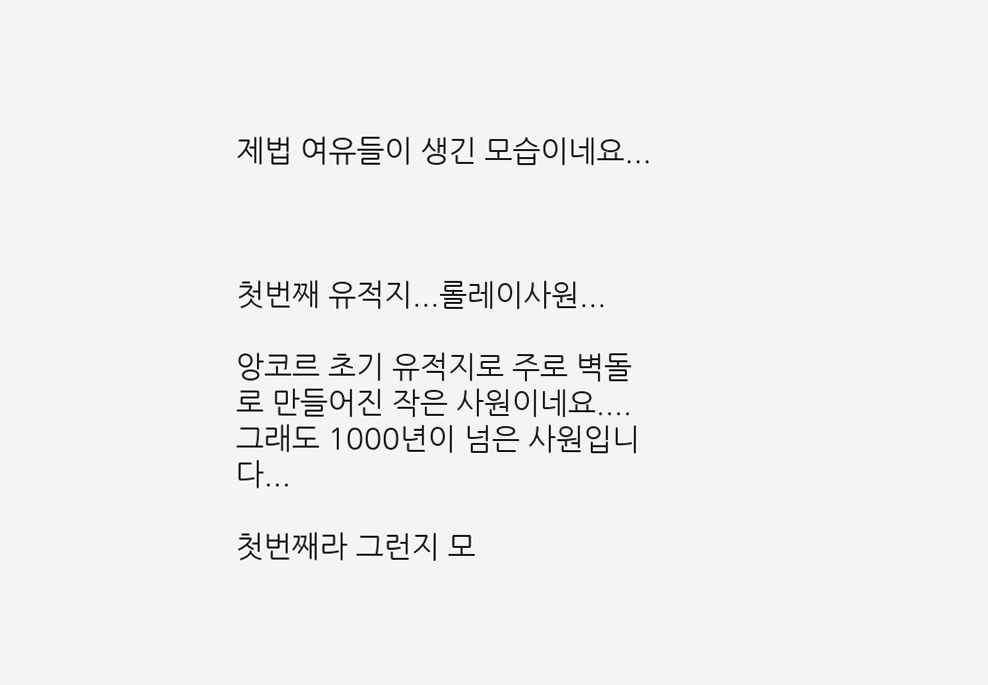제법 여유들이 생긴 모습이네요...



첫번째 유적지...롤레이사원...

앙코르 초기 유적지로 주로 벽돌로 만들어진 작은 사원이네요....그래도 1000년이 넘은 사원입니다...

첫번째라 그런지 모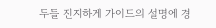두들 진지하게 가이드의 설명에 경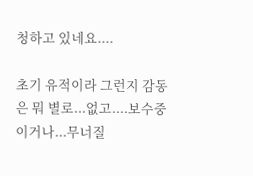청하고 있네요....

초기 유적이라 그런지 감동은 뭐 별로...없고....보수중이거나...무너질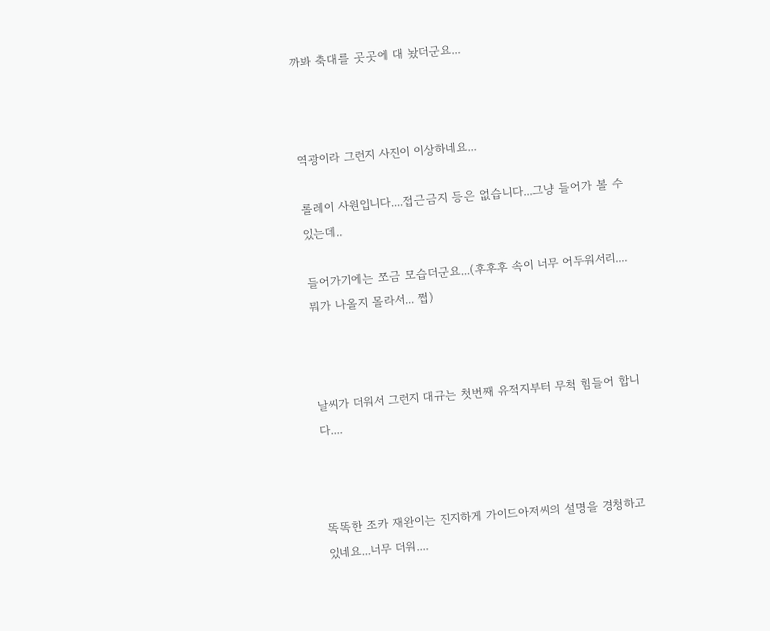까봐 축대를 곳곳에 대 놨더군요...



역광이라 그런지 사진이 이상하네요...

롤레이 사원입니다....접근금지 등은 없습니다...그냥 들어가 볼 수 있는데..

들어가기에는 쪼금 모습더군요...(후후후 속이 너무 어두워서리....뭐가 나올지 몰라서... 쩝)



날씨가 더워서 그런지 대규는 첫번째 유적지부터 무척 힘들어 합니다....



똑똑한 조카 재완이는 진지하게 가이드아저씨의 설명을 경청하고 있네요...너무 더워....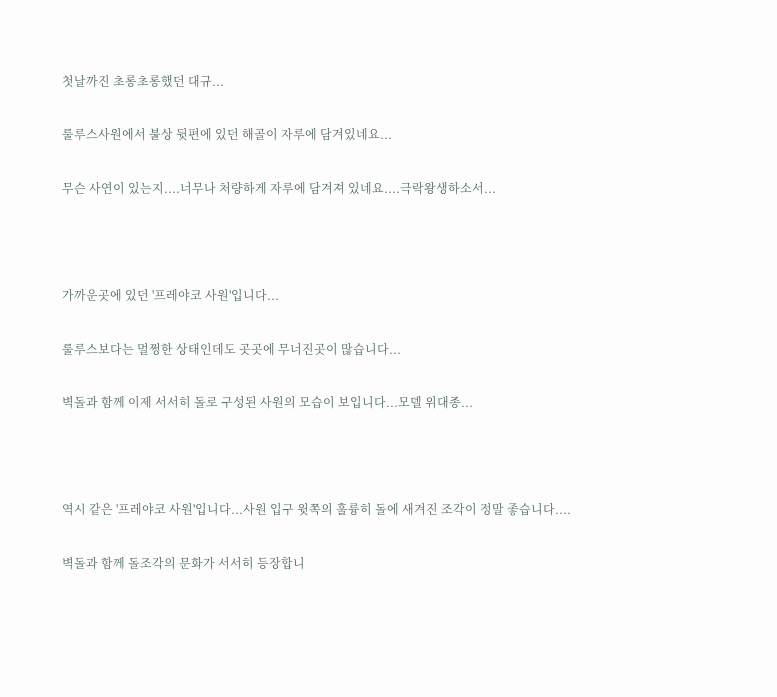첫날까진 초롱초롱했던 대규...

룰루스사원에서 불상 뒷편에 있던 해골이 자루에 담겨있네요...

무슨 사연이 있는지....너무나 처량하게 자루에 담겨져 있네요....극락왕생하소서...



가까운곳에 있던 '프레야코 사원'입니다...

룰루스보다는 멀쩡한 상태인데도 곳곳에 무너진곳이 많습니다...

벽돌과 함께 이제 서서히 돌로 구성된 사원의 모습이 보입니다...모델 위대종...



역시 같은 '프레야코 사원'입니다...사원 입구 윗쪽의 훌륭히 돌에 새겨진 조각이 정말 좋습니다....

벽돌과 함께 돌조각의 문화가 서서히 등장합니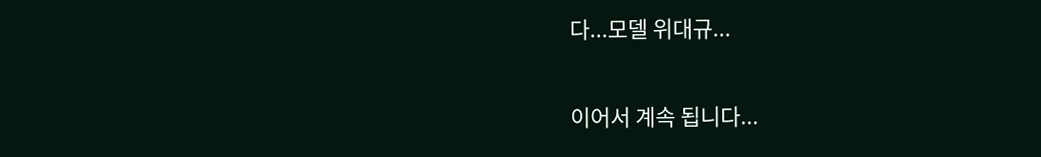다...모델 위대규...

이어서 계속 됩니다...